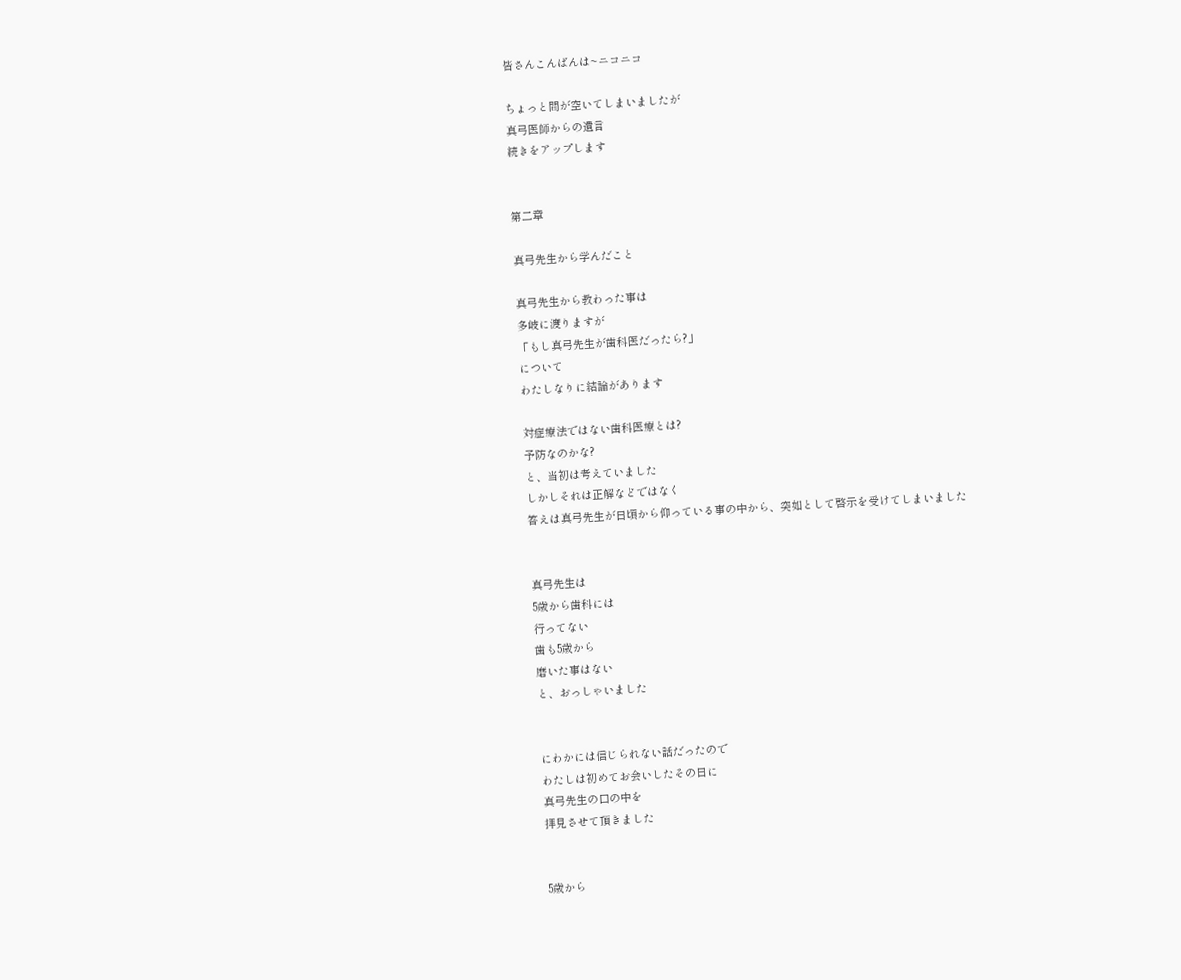皆さんこんばんは~ニコニコ

ちょっと間が空いてしまいましたが
真弓医師からの遺言
続きをアップします


第二章

真弓先生から学んだこと

真弓先生から教わった事は
多岐に渡りますが
「もし真弓先生が歯科医だったら?」
について
わたしなりに結論があります

対症療法ではない歯科医療とは?
予防なのかな?
と、当初は考えていました
しかしそれは正解などではなく
答えは真弓先生が日頃から仰っている事の中から、突如として啓示を受けてしまいました


真弓先生は
5歳から歯科には
行ってない
歯も5歳から
磨いた事はない
と、おっしゃいました


にわかには信じられない話だったので
わたしは初めてお会いしたその日に
真弓先生の口の中を
拝見させて頂きました


5歳から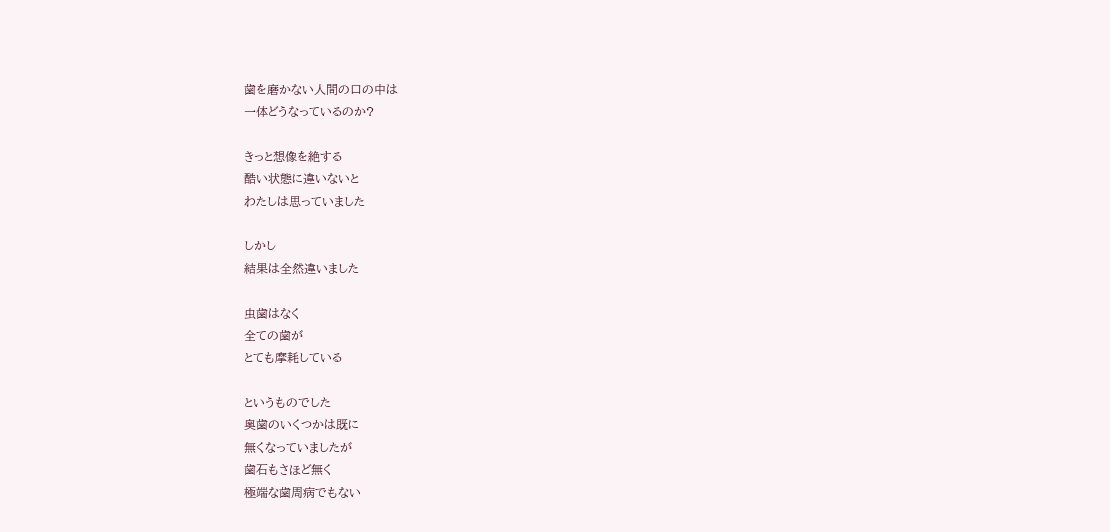歯を磨かない人間の口の中は
一体どうなっているのか?

きっと想像を絶する
酷い状態に違いないと
わたしは思っていました

しかし
結果は全然違いました

虫歯はなく
全ての歯が
とても摩耗している

というものでした
奥歯のいくつかは既に
無くなっていましたが
歯石もさほど無く
極端な歯周病でもない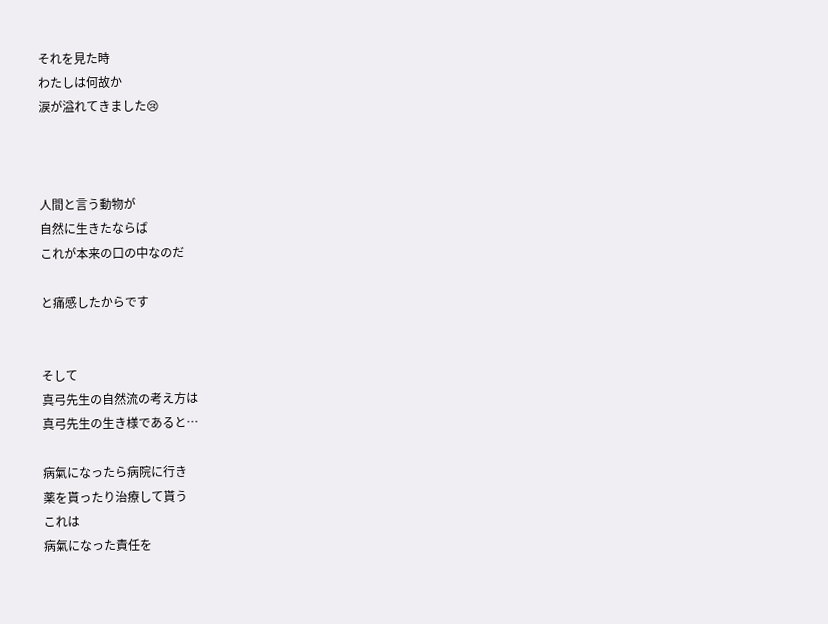それを見た時
わたしは何故か
涙が溢れてきました😢



人間と言う動物が
自然に生きたならば
これが本来の口の中なのだ

と痛感したからです


そして
真弓先生の自然流の考え方は
真弓先生の生き様であると…

病氣になったら病院に行き
薬を貰ったり治療して貰う
これは
病氣になった責任を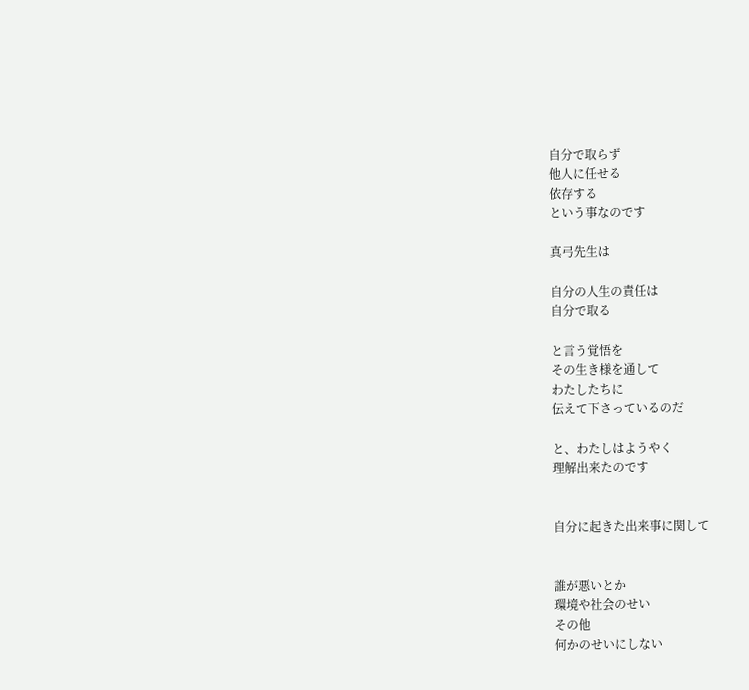自分で取らず
他人に任せる
依存する
という事なのです

真弓先生は

自分の人生の責任は
自分で取る

と言う覚悟を
その生き様を通して
わたしたちに
伝えて下さっているのだ

と、わたしはようやく
理解出来たのです


自分に起きた出来事に関して


誰が悪いとか
環境や社会のせい
その他
何かのせいにしない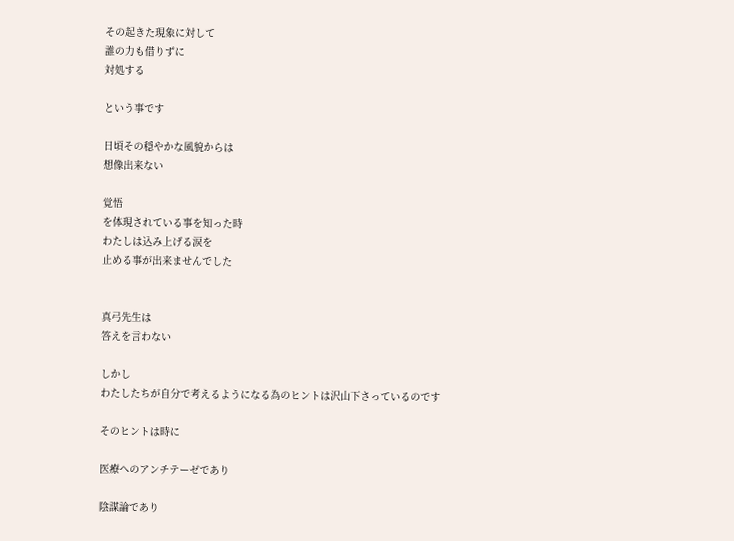その起きた現象に対して
誰の力も借りずに
対処する

という事です

日頃その穏やかな風貌からは
想像出来ない

覚悟
を体現されている事を知った時
わたしは込み上げる涙を
止める事が出来ませんでした


真弓先生は
答えを言わない

しかし
わたしたちが自分で考えるようになる為のヒントは沢山下さっているのです

そのヒントは時に

医療へのアンチテーゼであり

陰謀論であり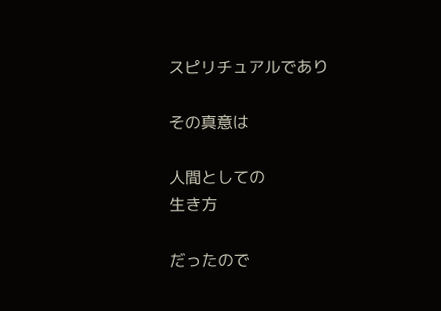スピリチュアルであり

その真意は

人間としての
生き方

だったので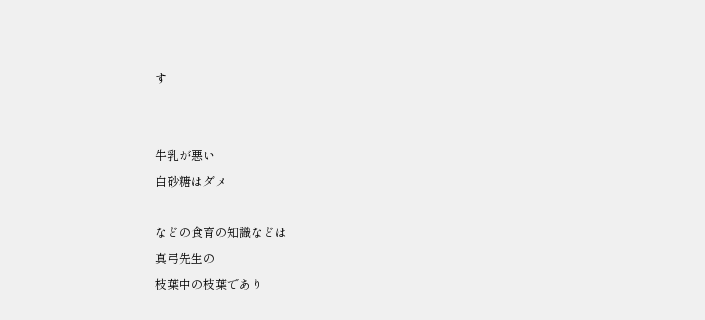す


牛乳が悪い
白砂糖はダメ

などの食育の知識などは
真弓先生の
枝葉中の枝葉であり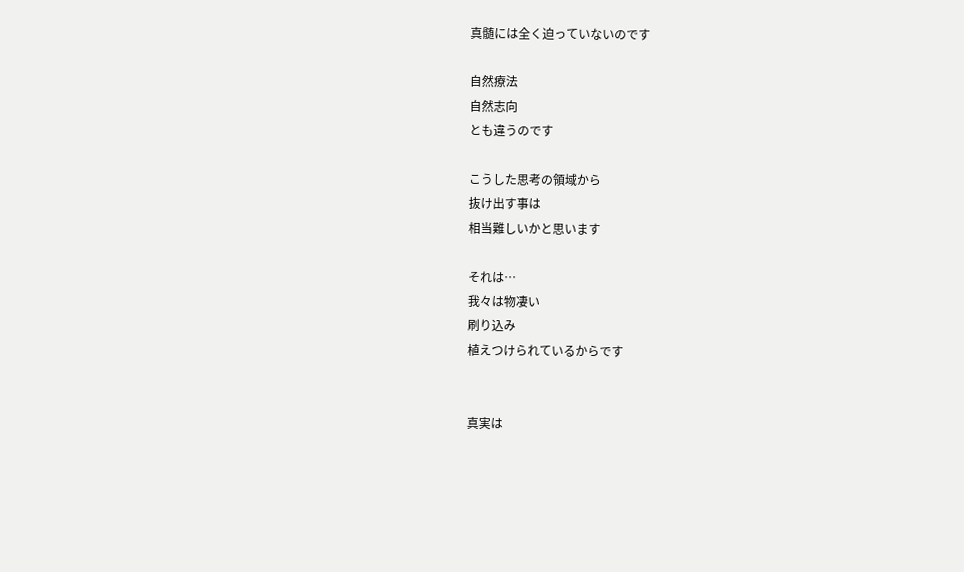真髄には全く迫っていないのです

自然療法
自然志向
とも違うのです

こうした思考の領域から
抜け出す事は
相当難しいかと思います

それは…
我々は物凄い
刷り込み
植えつけられているからです


真実は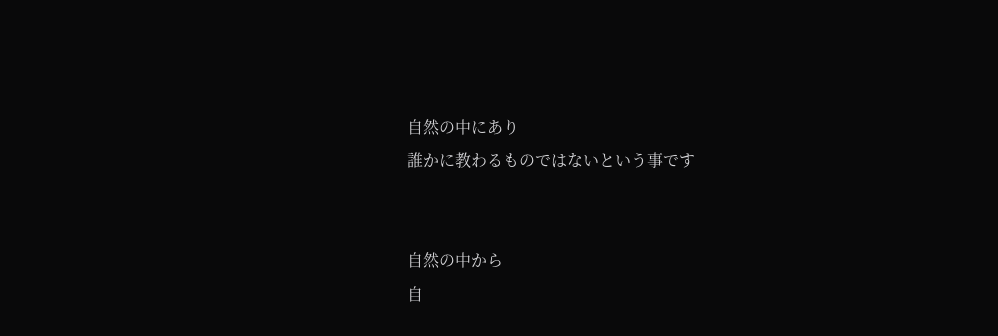自然の中にあり
誰かに教わるものではないという事です


自然の中から
自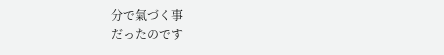分で氣づく事
だったのです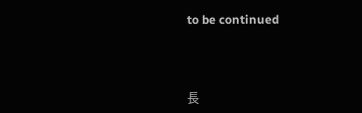to be continued



長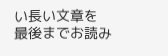い長い文章を
最後までお読み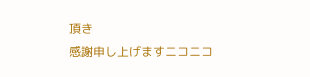頂き
感謝申し上げますニコニコ